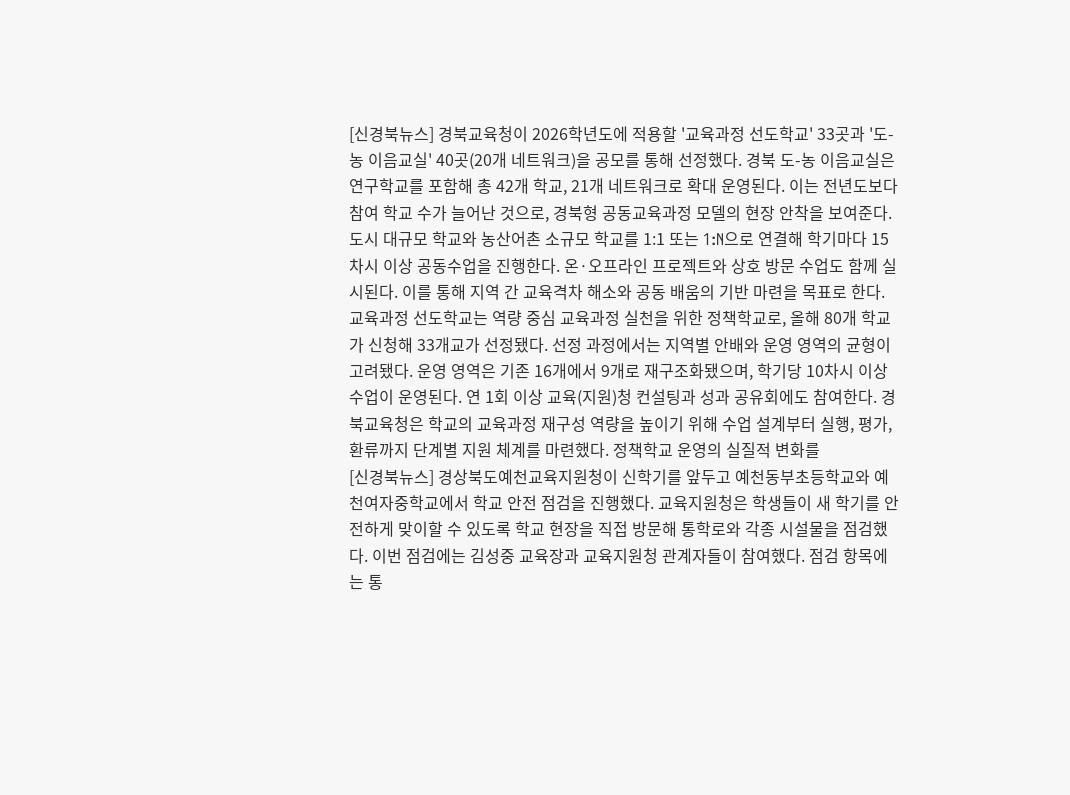[신경북뉴스] 경북교육청이 2026학년도에 적용할 '교육과정 선도학교' 33곳과 '도-농 이음교실' 40곳(20개 네트워크)을 공모를 통해 선정했다. 경북 도-농 이음교실은 연구학교를 포함해 총 42개 학교, 21개 네트워크로 확대 운영된다. 이는 전년도보다 참여 학교 수가 늘어난 것으로, 경북형 공동교육과정 모델의 현장 안착을 보여준다. 도시 대규모 학교와 농산어촌 소규모 학교를 1:1 또는 1:N으로 연결해 학기마다 15차시 이상 공동수업을 진행한다. 온·오프라인 프로젝트와 상호 방문 수업도 함께 실시된다. 이를 통해 지역 간 교육격차 해소와 공동 배움의 기반 마련을 목표로 한다. 교육과정 선도학교는 역량 중심 교육과정 실천을 위한 정책학교로, 올해 80개 학교가 신청해 33개교가 선정됐다. 선정 과정에서는 지역별 안배와 운영 영역의 균형이 고려됐다. 운영 영역은 기존 16개에서 9개로 재구조화됐으며, 학기당 10차시 이상 수업이 운영된다. 연 1회 이상 교육(지원)청 컨설팅과 성과 공유회에도 참여한다. 경북교육청은 학교의 교육과정 재구성 역량을 높이기 위해 수업 설계부터 실행, 평가, 환류까지 단계별 지원 체계를 마련했다. 정책학교 운영의 실질적 변화를
[신경북뉴스] 경상북도예천교육지원청이 신학기를 앞두고 예천동부초등학교와 예천여자중학교에서 학교 안전 점검을 진행했다. 교육지원청은 학생들이 새 학기를 안전하게 맞이할 수 있도록 학교 현장을 직접 방문해 통학로와 각종 시설물을 점검했다. 이번 점검에는 김성중 교육장과 교육지원청 관계자들이 참여했다. 점검 항목에는 통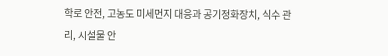학로 안전, 고농도 미세먼지 대응과 공기정화장치, 식수 관리, 시설물 안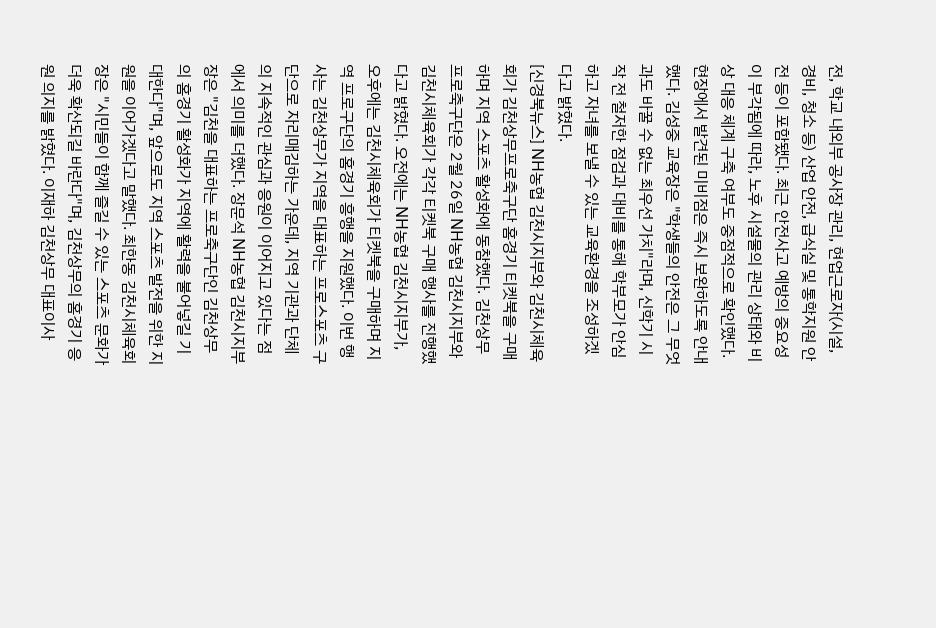전, 학교 내외부 공사장 관리, 현업근로자(시설, 경비, 청소 등) 산업 안전, 급식실 및 통학지원 안전 등이 포함됐다. 최근 안전사고 예방의 중요성이 부각됨에 따라, 노후 시설물의 관리 상태와 비상 대응 체계 구축 여부도 중점적으로 확인했다. 현장에서 발견된 미비점은 즉시 보완하도록 안내했다. 김성중 교육장은 "학생들의 안전은 그 무엇과도 바꿀 수 없는 최우선 가치"라며, 신학기 시작 전 철저한 점검과 대비를 통해 학부모가 안심하고 자녀를 보낼 수 있는 교육환경을 조성하겠다고 밝혔다.
[신경북뉴스] NH농협 김천시지부와 김천시체육회가 김천상무프로축구단 홈경기 티켓북을 구매하며 지역 스포츠 활성화에 동참했다. 김천상무프로축구단은 2월 26일 NH농협 김천시지부와 김천시체육회가 각각 티켓북 구매 행사를 진행했다고 밝혔다. 오전에는 NH농협 김천시지부가, 오후에는 김천시체육회가 티켓북을 구매하며 지역 프로구단의 홈경기 흥행을 지원했다. 이번 행사는 김천상무가 지역을 대표하는 프로스포츠 구단으로 자리매김하는 가운데, 지역 기관과 단체의 지속적인 관심과 응원이 이어지고 있다는 점에서 의미를 더했다. 장문석 NH농협 김천시지부장은 "김천을 대표하는 프로축구단인 김천상무의 홈경기 활성화가 지역에 활력을 불어넣길 기대한다"며, 앞으로도 지역 스포츠 발전을 위한 지원을 이어가겠다고 말했다. 최한동 김천시체육회장은 "시민들이 함께 즐길 수 있는 스포츠 문화가 더욱 확산되길 바란다"며, 김천상무의 홈경기 응원 의지를 밝혔다. 이재하 김천상무 대표이사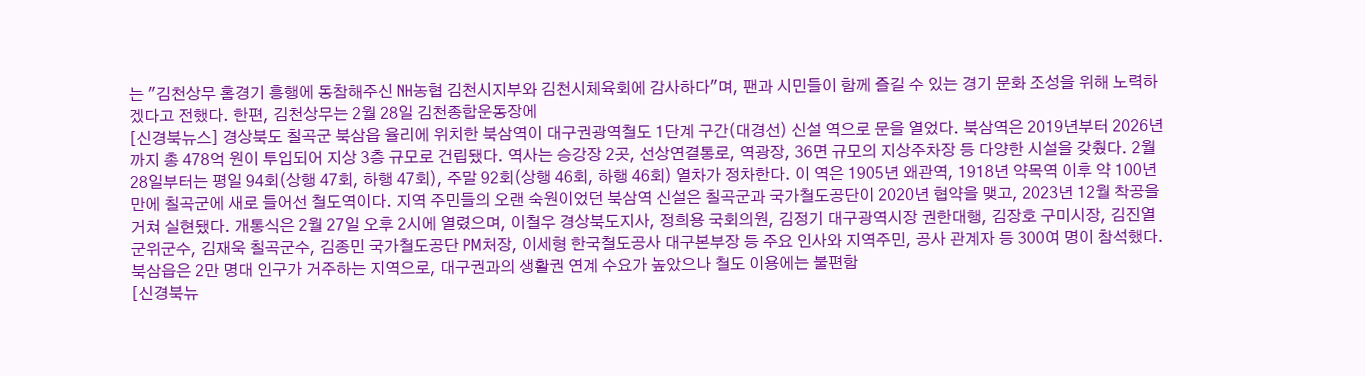는 "김천상무 홈경기 흥행에 동참해주신 NH농협 김천시지부와 김천시체육회에 감사하다"며, 팬과 시민들이 함께 즐길 수 있는 경기 문화 조성을 위해 노력하겠다고 전했다. 한편, 김천상무는 2월 28일 김천종합운동장에
[신경북뉴스] 경상북도 칠곡군 북삼읍 율리에 위치한 북삼역이 대구권광역철도 1단계 구간(대경선) 신설 역으로 문을 열었다. 북삼역은 2019년부터 2026년까지 총 478억 원이 투입되어 지상 3층 규모로 건립됐다. 역사는 승강장 2곳, 선상연결통로, 역광장, 36면 규모의 지상주차장 등 다양한 시설을 갖췄다. 2월 28일부터는 평일 94회(상행 47회, 하행 47회), 주말 92회(상행 46회, 하행 46회) 열차가 정차한다. 이 역은 1905년 왜관역, 1918년 약목역 이후 약 100년 만에 칠곡군에 새로 들어선 철도역이다. 지역 주민들의 오랜 숙원이었던 북삼역 신설은 칠곡군과 국가철도공단이 2020년 협약을 맺고, 2023년 12월 착공을 거쳐 실현됐다. 개통식은 2월 27일 오후 2시에 열렸으며, 이철우 경상북도지사, 정희용 국회의원, 김정기 대구광역시장 권한대행, 김장호 구미시장, 김진열 군위군수, 김재욱 칠곡군수, 김종민 국가철도공단 PM처장, 이세형 한국철도공사 대구본부장 등 주요 인사와 지역주민, 공사 관계자 등 300여 명이 참석했다. 북삼읍은 2만 명대 인구가 거주하는 지역으로, 대구권과의 생활권 연계 수요가 높았으나 철도 이용에는 불편함
[신경북뉴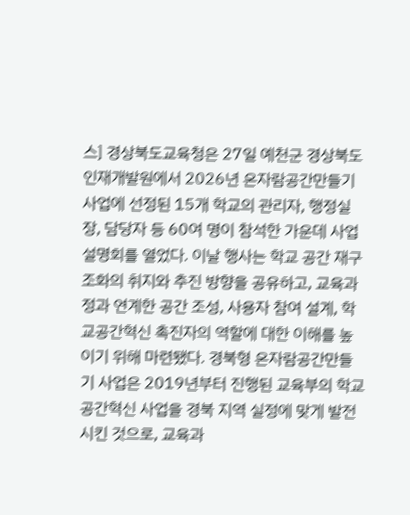스] 경상북도교육청은 27일 예천군 경상북도인재개발원에서 2026년 온자람공간만들기 사업에 선정된 15개 학교의 관리자, 행정실장, 담당자 등 60여 명이 참석한 가운데 사업설명회를 열었다. 이날 행사는 학교 공간 재구조화의 취지와 추진 방향을 공유하고, 교육과정과 연계한 공간 조성, 사용자 참여 설계, 학교공간혁신 촉진자의 역할에 대한 이해를 높이기 위해 마련됐다. 경북형 온자람공간만들기 사업은 2019년부터 진행된 교육부의 학교공간혁신 사업을 경북 지역 실정에 맞게 발전시킨 것으로, 교육과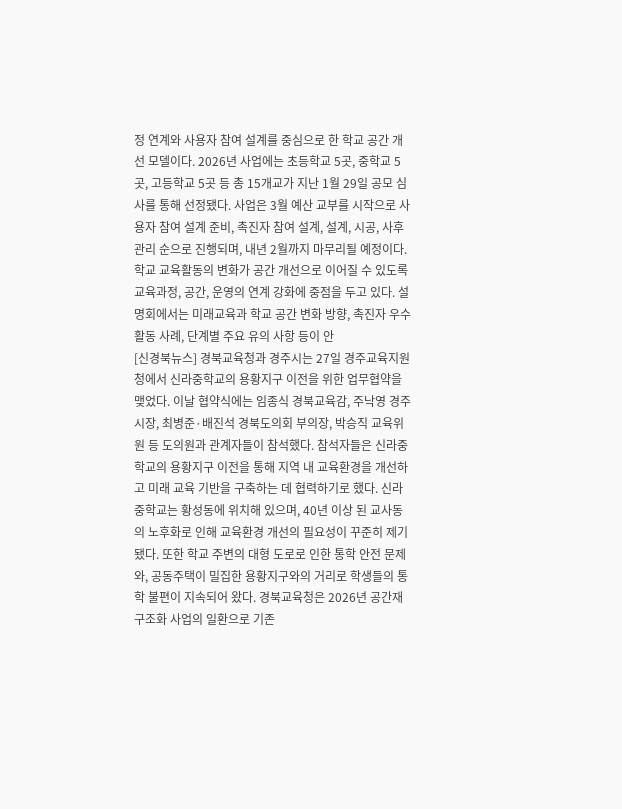정 연계와 사용자 참여 설계를 중심으로 한 학교 공간 개선 모델이다. 2026년 사업에는 초등학교 5곳, 중학교 5곳, 고등학교 5곳 등 총 15개교가 지난 1월 29일 공모 심사를 통해 선정됐다. 사업은 3월 예산 교부를 시작으로 사용자 참여 설계 준비, 촉진자 참여 설계, 설계, 시공, 사후관리 순으로 진행되며, 내년 2월까지 마무리될 예정이다. 학교 교육활동의 변화가 공간 개선으로 이어질 수 있도록 교육과정, 공간, 운영의 연계 강화에 중점을 두고 있다. 설명회에서는 미래교육과 학교 공간 변화 방향, 촉진자 우수 활동 사례, 단계별 주요 유의 사항 등이 안
[신경북뉴스] 경북교육청과 경주시는 27일 경주교육지원청에서 신라중학교의 용황지구 이전을 위한 업무협약을 맺었다. 이날 협약식에는 임종식 경북교육감, 주낙영 경주시장, 최병준·배진석 경북도의회 부의장, 박승직 교육위원 등 도의원과 관계자들이 참석했다. 참석자들은 신라중학교의 용황지구 이전을 통해 지역 내 교육환경을 개선하고 미래 교육 기반을 구축하는 데 협력하기로 했다. 신라중학교는 황성동에 위치해 있으며, 40년 이상 된 교사동의 노후화로 인해 교육환경 개선의 필요성이 꾸준히 제기됐다. 또한 학교 주변의 대형 도로로 인한 통학 안전 문제와, 공동주택이 밀집한 용황지구와의 거리로 학생들의 통학 불편이 지속되어 왔다. 경북교육청은 2026년 공간재구조화 사업의 일환으로 기존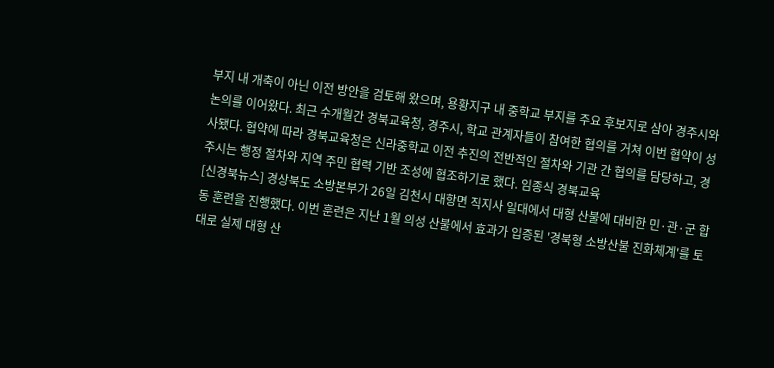부지 내 개축이 아닌 이전 방안을 검토해 왔으며, 용황지구 내 중학교 부지를 주요 후보지로 삼아 경주시와 논의를 이어왔다. 최근 수개월간 경북교육청, 경주시, 학교 관계자들이 참여한 협의를 거쳐 이번 협약이 성사됐다. 협약에 따라 경북교육청은 신라중학교 이전 추진의 전반적인 절차와 기관 간 협의를 담당하고, 경주시는 행정 절차와 지역 주민 협력 기반 조성에 협조하기로 했다. 임종식 경북교육
[신경북뉴스] 경상북도 소방본부가 26일 김천시 대항면 직지사 일대에서 대형 산불에 대비한 민·관·군 합동 훈련을 진행했다. 이번 훈련은 지난 1월 의성 산불에서 효과가 입증된 '경북형 소방산불 진화체계'를 토대로 실제 대형 산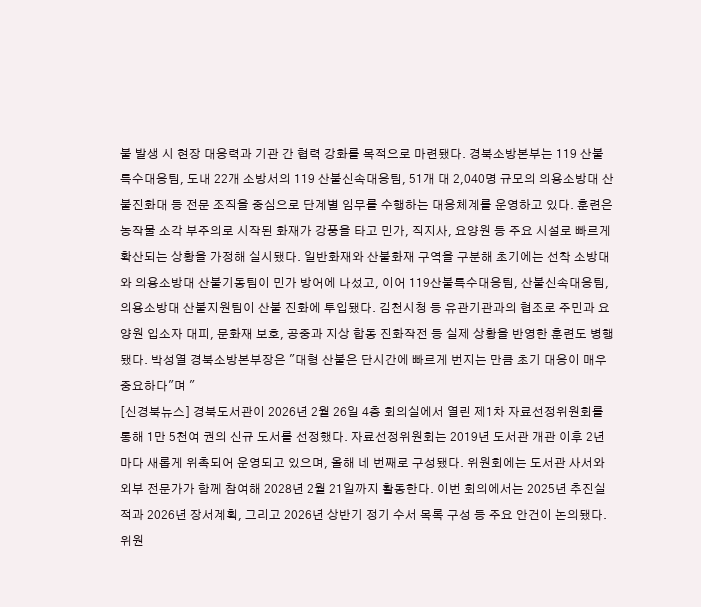불 발생 시 현장 대응력과 기관 간 협력 강화를 목적으로 마련됐다. 경북소방본부는 119 산불특수대응팀, 도내 22개 소방서의 119 산불신속대응팀, 51개 대 2,040명 규모의 의용소방대 산불진화대 등 전문 조직을 중심으로 단계별 임무를 수행하는 대응체계를 운영하고 있다. 훈련은 농작물 소각 부주의로 시작된 화재가 강풍을 타고 민가, 직지사, 요양원 등 주요 시설로 빠르게 확산되는 상황을 가정해 실시됐다. 일반화재와 산불화재 구역을 구분해 초기에는 선착 소방대와 의용소방대 산불기동팀이 민가 방어에 나섰고, 이어 119산불특수대응팀, 산불신속대응팀, 의용소방대 산불지원팀이 산불 진화에 투입됐다. 김천시청 등 유관기관과의 협조로 주민과 요양원 입소자 대피, 문화재 보호, 공중과 지상 합동 진화작전 등 실제 상황을 반영한 훈련도 병행됐다. 박성열 경북소방본부장은 "대형 산불은 단시간에 빠르게 번지는 만큼 초기 대응이 매우 중요하다"며 "
[신경북뉴스] 경북도서관이 2026년 2월 26일 4층 회의실에서 열린 제1차 자료선정위원회를 통해 1만 5천여 권의 신규 도서를 선정했다. 자료선정위원회는 2019년 도서관 개관 이후 2년마다 새롭게 위촉되어 운영되고 있으며, 올해 네 번째로 구성됐다. 위원회에는 도서관 사서와 외부 전문가가 함께 참여해 2028년 2월 21일까지 활동한다. 이번 회의에서는 2025년 추진실적과 2026년 장서계획, 그리고 2026년 상반기 정기 수서 목록 구성 등 주요 안건이 논의됐다. 위원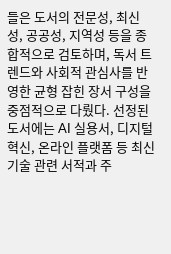들은 도서의 전문성, 최신성, 공공성, 지역성 등을 종합적으로 검토하며, 독서 트렌드와 사회적 관심사를 반영한 균형 잡힌 장서 구성을 중점적으로 다뤘다. 선정된 도서에는 AI 실용서, 디지털혁신, 온라인 플랫폼 등 최신 기술 관련 서적과 주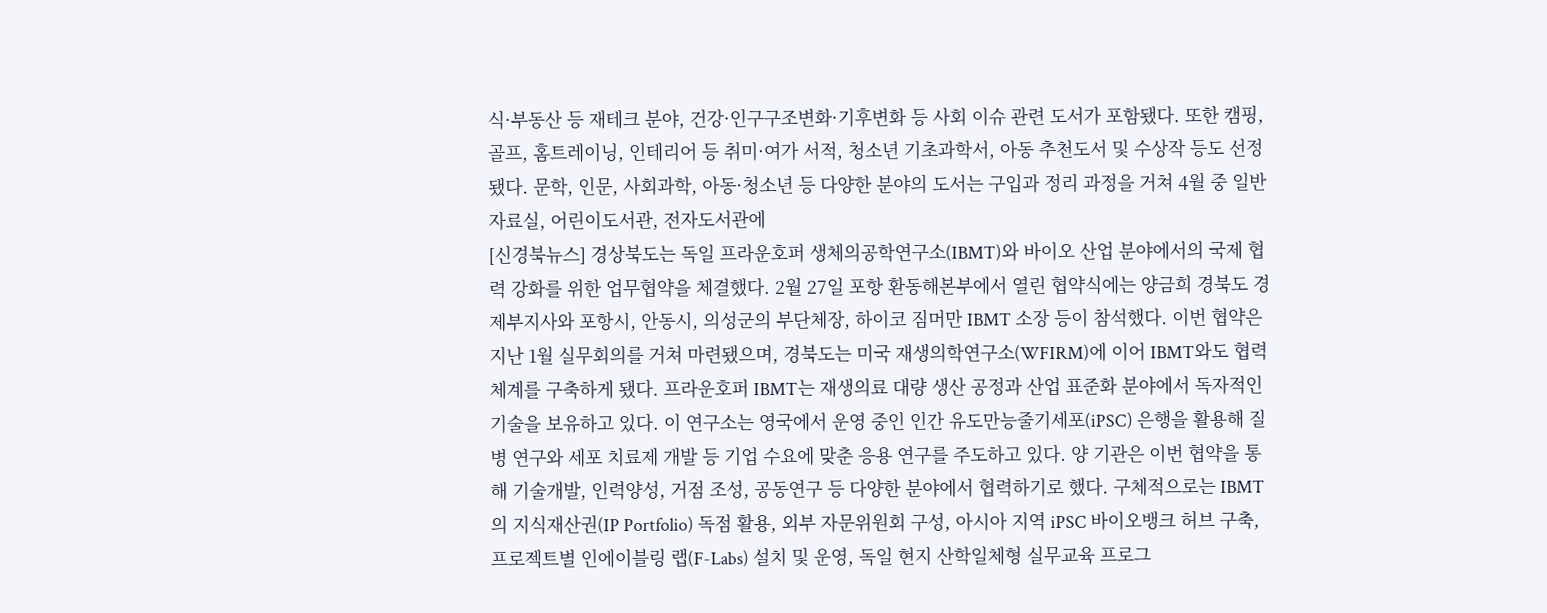식·부동산 등 재테크 분야, 건강·인구구조변화·기후변화 등 사회 이슈 관련 도서가 포함됐다. 또한 캠핑, 골프, 홈트레이닝, 인테리어 등 취미·여가 서적, 청소년 기초과학서, 아동 추천도서 및 수상작 등도 선정됐다. 문학, 인문, 사회과학, 아동·청소년 등 다양한 분야의 도서는 구입과 정리 과정을 거쳐 4월 중 일반자료실, 어린이도서관, 전자도서관에
[신경북뉴스] 경상북도는 독일 프라운호퍼 생체의공학연구소(IBMT)와 바이오 산업 분야에서의 국제 협력 강화를 위한 업무협약을 체결했다. 2월 27일 포항 환동해본부에서 열린 협약식에는 양금희 경북도 경제부지사와 포항시, 안동시, 의성군의 부단체장, 하이코 짐머만 IBMT 소장 등이 참석했다. 이번 협약은 지난 1월 실무회의를 거쳐 마련됐으며, 경북도는 미국 재생의학연구소(WFIRM)에 이어 IBMT와도 협력 체계를 구축하게 됐다. 프라운호퍼 IBMT는 재생의료 대량 생산 공정과 산업 표준화 분야에서 독자적인 기술을 보유하고 있다. 이 연구소는 영국에서 운영 중인 인간 유도만능줄기세포(iPSC) 은행을 활용해 질병 연구와 세포 치료제 개발 등 기업 수요에 맞춘 응용 연구를 주도하고 있다. 양 기관은 이번 협약을 통해 기술개발, 인력양성, 거점 조성, 공동연구 등 다양한 분야에서 협력하기로 했다. 구체적으로는 IBMT의 지식재산권(IP Portfolio) 독점 활용, 외부 자문위원회 구성, 아시아 지역 iPSC 바이오뱅크 허브 구축, 프로젝트별 인에이블링 랩(F-Labs) 설치 및 운영, 독일 현지 산학일체형 실무교육 프로그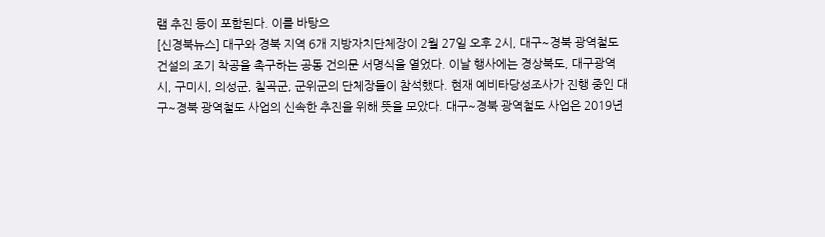램 추진 등이 포함된다. 이를 바탕으
[신경북뉴스] 대구와 경북 지역 6개 지방자치단체장이 2월 27일 오후 2시, 대구~경북 광역철도 건설의 조기 착공을 촉구하는 공동 건의문 서명식을 열었다. 이날 행사에는 경상북도, 대구광역시, 구미시, 의성군, 칠곡군, 군위군의 단체장들이 참석했다. 현재 예비타당성조사가 진행 중인 대구~경북 광역철도 사업의 신속한 추진을 위해 뜻을 모았다. 대구~경북 광역철도 사업은 2019년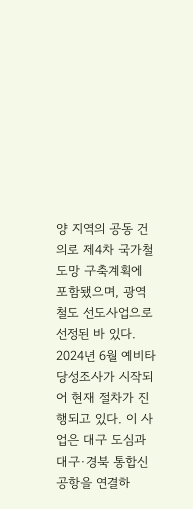양 지역의 공동 건의로 제4차 국가철도망 구축계획에 포함됐으며, 광역철도 선도사업으로 선정된 바 있다. 2024년 6월 예비타당성조사가 시작되어 현재 절차가 진행되고 있다. 이 사업은 대구 도심과 대구·경북 통합신공항을 연결하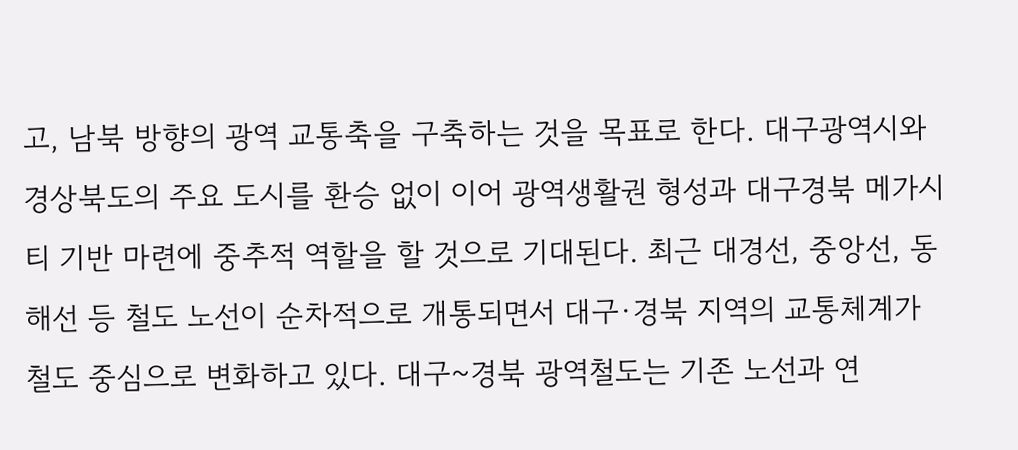고, 남북 방향의 광역 교통축을 구축하는 것을 목표로 한다. 대구광역시와 경상북도의 주요 도시를 환승 없이 이어 광역생활권 형성과 대구경북 메가시티 기반 마련에 중추적 역할을 할 것으로 기대된다. 최근 대경선, 중앙선, 동해선 등 철도 노선이 순차적으로 개통되면서 대구·경북 지역의 교통체계가 철도 중심으로 변화하고 있다. 대구~경북 광역철도는 기존 노선과 연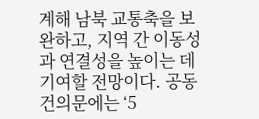계해 남북 교통축을 보완하고, 지역 간 이동성과 연결성을 높이는 데 기여할 전망이다. 공동 건의문에는 ‘5